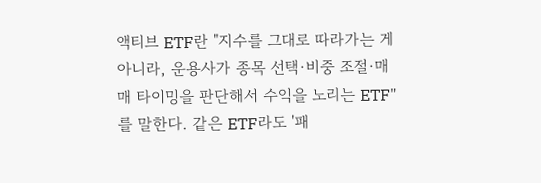액티브 ETF란 "지수를 그대로 따라가는 게 아니라, 운용사가 종목 선택·비중 조절·매매 타이밍을 판단해서 수익을 노리는 ETF"를 말한다. 같은 ETF라도 '패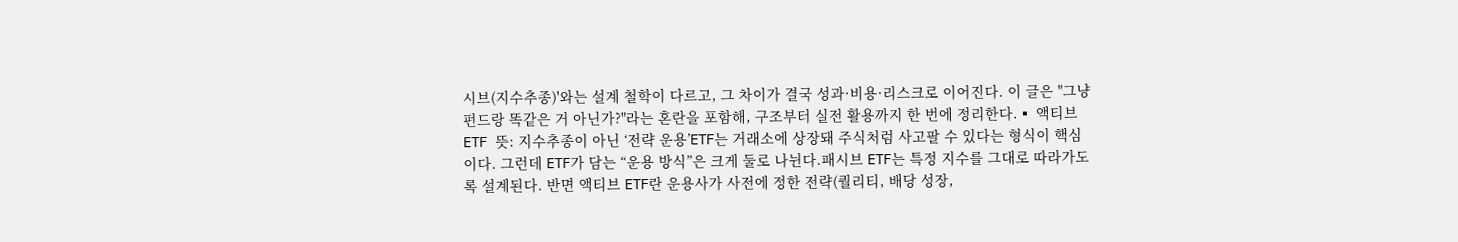시브(지수추종)'와는 설계 철학이 다르고, 그 차이가 결국 성과·비용·리스크로 이어진다. 이 글은 "그냥 펀드랑 똑같은 거 아닌가?"라는 혼란을 포함해, 구조부터 실전 활용까지 한 번에 정리한다.▪ 액티브 ETF 뜻: 지수추종이 아닌 ‘전략 운용’ETF는 거래소에 상장돼 주식처럼 사고팔 수 있다는 형식이 핵심이다. 그런데 ETF가 담는 “운용 방식”은 크게 둘로 나뉜다.패시브 ETF는 특정 지수를 그대로 따라가도록 설계된다. 반면 액티브 ETF란 운용사가 사전에 정한 전략(퀄리티, 배당 성장,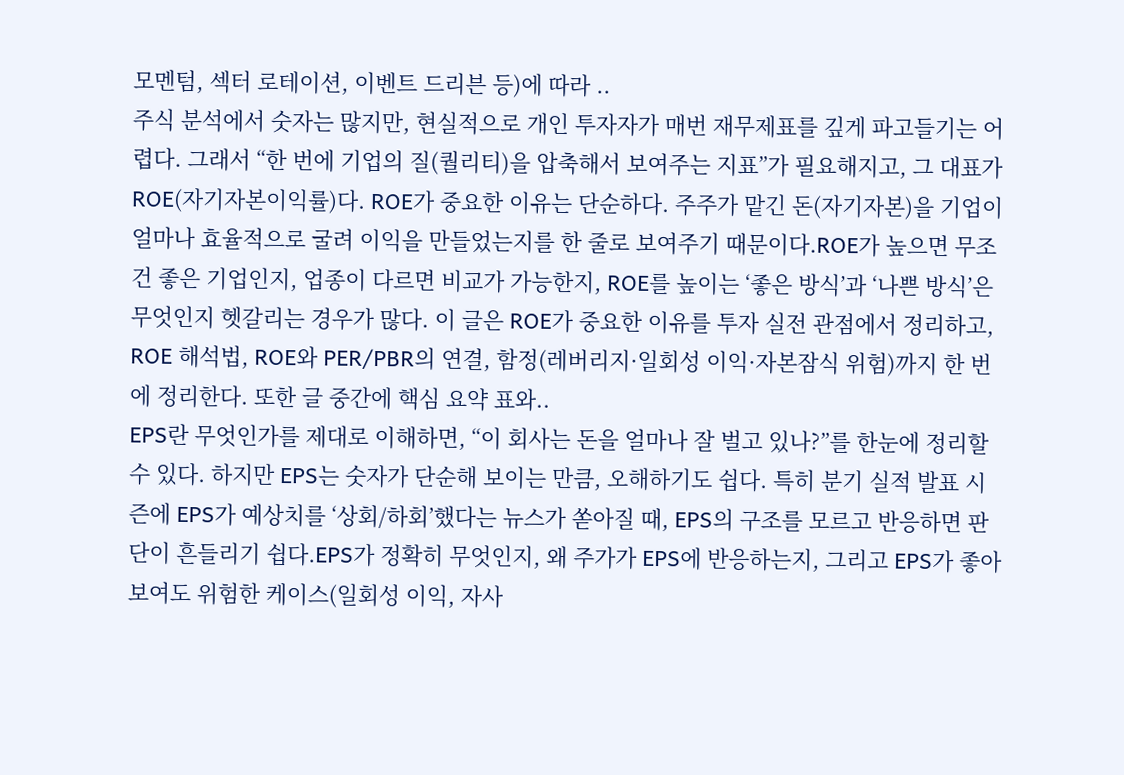모멘텀, 섹터 로테이션, 이벤트 드리븐 등)에 따라 ..
주식 분석에서 숫자는 많지만, 현실적으로 개인 투자자가 매번 재무제표를 깊게 파고들기는 어렵다. 그래서 “한 번에 기업의 질(퀄리티)을 압축해서 보여주는 지표”가 필요해지고, 그 대표가 ROE(자기자본이익률)다. ROE가 중요한 이유는 단순하다. 주주가 맡긴 돈(자기자본)을 기업이 얼마나 효율적으로 굴려 이익을 만들었는지를 한 줄로 보여주기 때문이다.ROE가 높으면 무조건 좋은 기업인지, 업종이 다르면 비교가 가능한지, ROE를 높이는 ‘좋은 방식’과 ‘나쁜 방식’은 무엇인지 헷갈리는 경우가 많다. 이 글은 ROE가 중요한 이유를 투자 실전 관점에서 정리하고, ROE 해석법, ROE와 PER/PBR의 연결, 함정(레버리지·일회성 이익·자본잠식 위험)까지 한 번에 정리한다. 또한 글 중간에 핵심 요약 표와..
EPS란 무엇인가를 제대로 이해하면, “이 회사는 돈을 얼마나 잘 벌고 있나?”를 한눈에 정리할 수 있다. 하지만 EPS는 숫자가 단순해 보이는 만큼, 오해하기도 쉽다. 특히 분기 실적 발표 시즌에 EPS가 예상치를 ‘상회/하회’했다는 뉴스가 쏟아질 때, EPS의 구조를 모르고 반응하면 판단이 흔들리기 쉽다.EPS가 정확히 무엇인지, 왜 주가가 EPS에 반응하는지, 그리고 EPS가 좋아 보여도 위험한 케이스(일회성 이익, 자사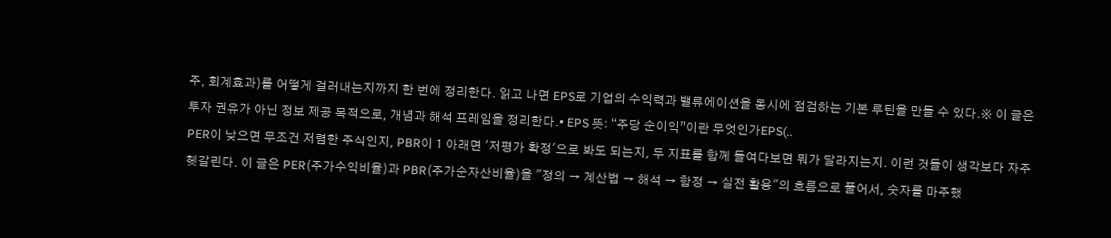주, 회계효과)를 어떻게 걸러내는지까지 한 번에 정리한다. 읽고 나면 EPS로 기업의 수익력과 밸류에이션을 동시에 점검하는 기본 루틴을 만들 수 있다.※ 이 글은 투자 권유가 아닌 정보 제공 목적으로, 개념과 해석 프레임을 정리한다.▪ EPS 뜻: “주당 순이익”이란 무엇인가EPS(..
PER이 낮으면 무조건 저렴한 주식인지, PBR이 1 아래면 '저평가 확정'으로 봐도 되는지, 두 지표를 함께 들여다보면 뭐가 달라지는지. 이런 것들이 생각보다 자주 헷갈린다. 이 글은 PER(주가수익비율)과 PBR(주가순자산비율)을 "정의 → 계산법 → 해석 → 함정 → 실전 활용"의 흐름으로 풀어서, 숫자를 마주했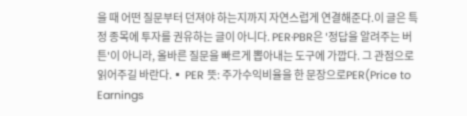을 때 어떤 질문부터 던져야 하는지까지 자연스럽게 연결해준다.이 글은 특정 종목에 투자를 권유하는 글이 아니다. PER·PBR은 '정답을 알려주는 버튼'이 아니라, 올바른 질문을 빠르게 뽑아내는 도구에 가깝다. 그 관점으로 읽어주길 바란다.▪ PER 뜻: 주가수익비율을 한 문장으로PER(Price to Earnings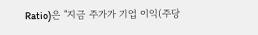Ratio)은 "지금 주가가 기업 이익(주당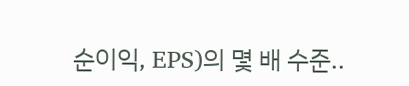순이익, EPS)의 몇 배 수준..